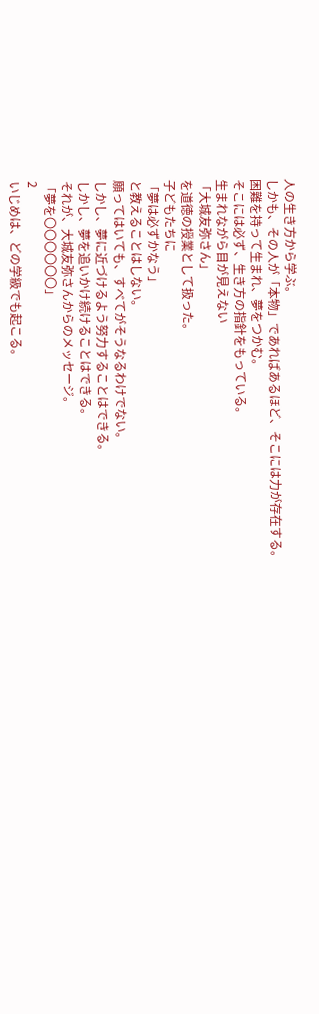人の生き方から学ぶ。
しかも、その人が「本物」であればあるほど、そこには力が存在する。
困難を持って生まれ、夢をつかむ。
そこには必ず、生き方の指針をもっている。
生まれながら目が見えない
「大城友弥さん」
を道徳の授業として扱った。
子どもたちに
「夢は必ずかなう」
と教えることはしない。
願ってはいても、すべてがそうなるわけでない。
しかし、夢に近づけるよう努力することはできる。
しかし、夢を追いかけ続けることはできる。
それが、大城友弥さんからのメッセージ。
「夢を〇〇〇〇〇〇」
2
いじめは、どの学級でも起こる。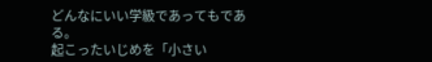どんなにいい学級であってもである。
起こったいじめを「小さい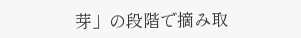芽」の段階で摘み取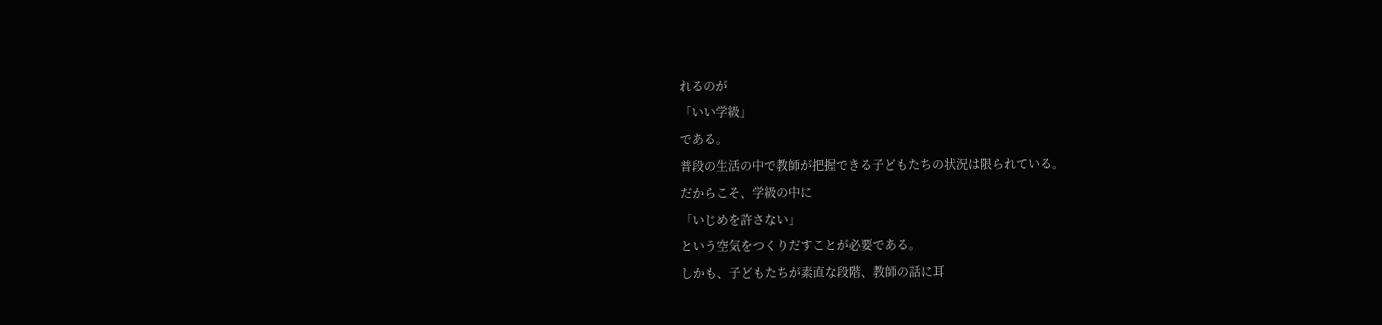れるのが
「いい学級」
である。
普段の生活の中で教師が把握できる子どもたちの状況は限られている。
だからこそ、学級の中に
「いじめを許さない」
という空気をつくりだすことが必要である。
しかも、子どもたちが素直な段階、教師の話に耳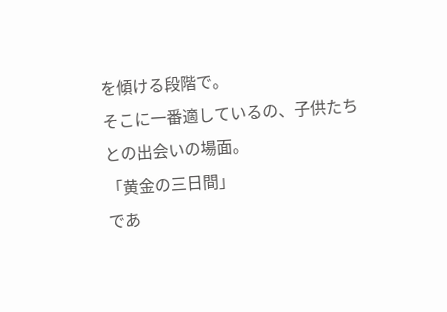を傾ける段階で。
そこに一番適しているの、子供たちとの出会いの場面。
「黄金の三日間」
であ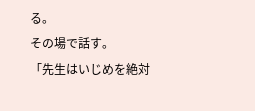る。
その場で話す。
「先生はいじめを絶対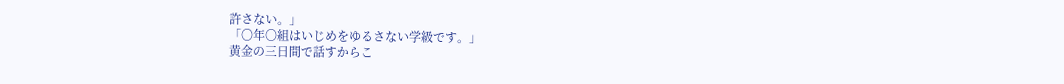許さない。」
「〇年〇組はいじめをゆるさない学級です。」
黄金の三日間で話すからこ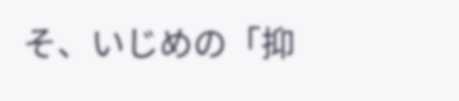そ、いじめの「抑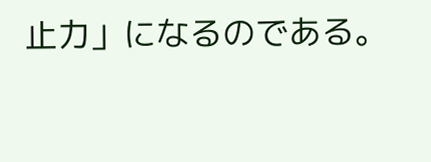止力」になるのである。